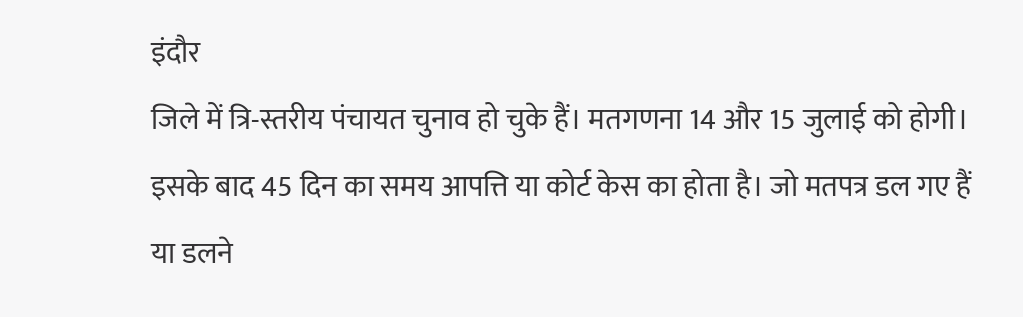इंदौर
जिले में त्रि-स्तरीय पंचायत चुनाव हो चुके हैं। मतगणना 14 और 15 जुलाई को होगी। इसके बाद 45 दिन का समय आपत्ति या कोर्ट केस का होता है। जो मतपत्र डल गए हैं या डलने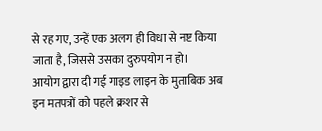से रह गए, उन्हें एक अलग ही विधा से नष्ट किया जाता है, जिससे उसका दुरुपयोग न हो।
आयोग द्वारा दी गई गाइड लाइन के मुताबिक अब इन मतपत्रों को पहले क्रशर से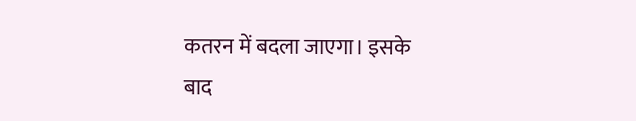कतरन में बदला जाएगा। इसके बाद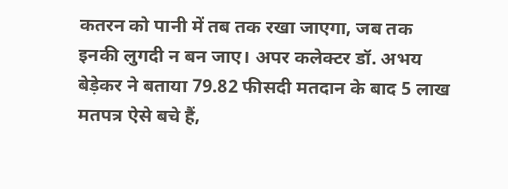कतरन को पानी में तब तक रखा जाएगा, जब तक इनकी लुगदी न बन जाए। अपर कलेक्टर डॉ. अभय बेड़ेकर ने बताया 79.82 फीसदी मतदान के बाद 5 लाख मतपत्र ऐसे बचे हैं,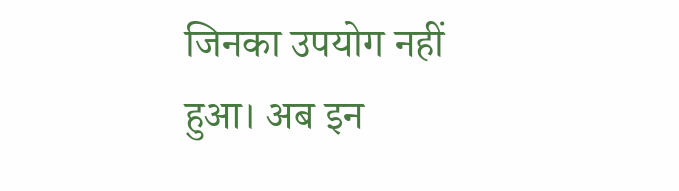जिनका उपयोग नहीं हुआ। अब इन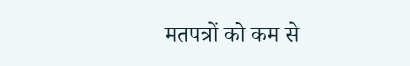मतपत्रों को कम से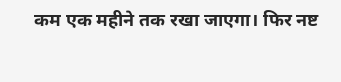कम एक महीने तक रखा जाएगा। फिर नष्ट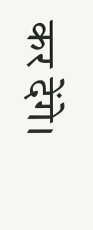कर देंगे।